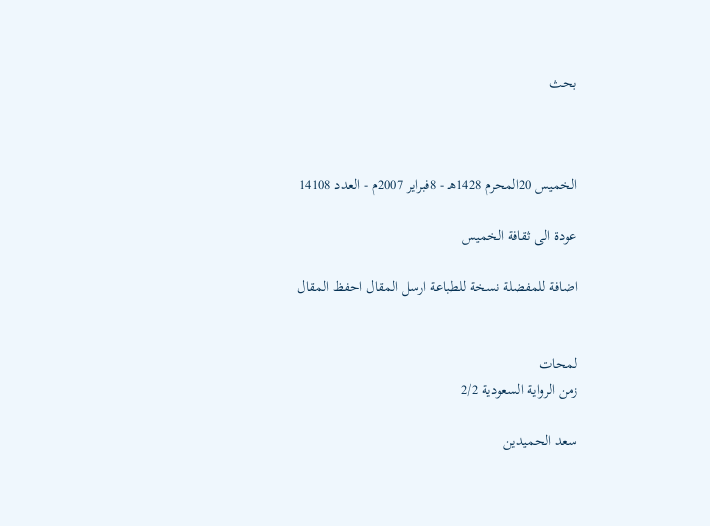بحث



الخميس 20المحرم 1428هـ - 8فبراير 2007م - العدد 14108

عودة الى ثقافة الخميس

اضافة للمفضلة نسخة للطباعة ارسل المقال احفظ المقال


لمحات
زمن الرواية السعودية 2/2

سعد الحميدين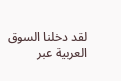لقد دخلنا السوق العربية عبر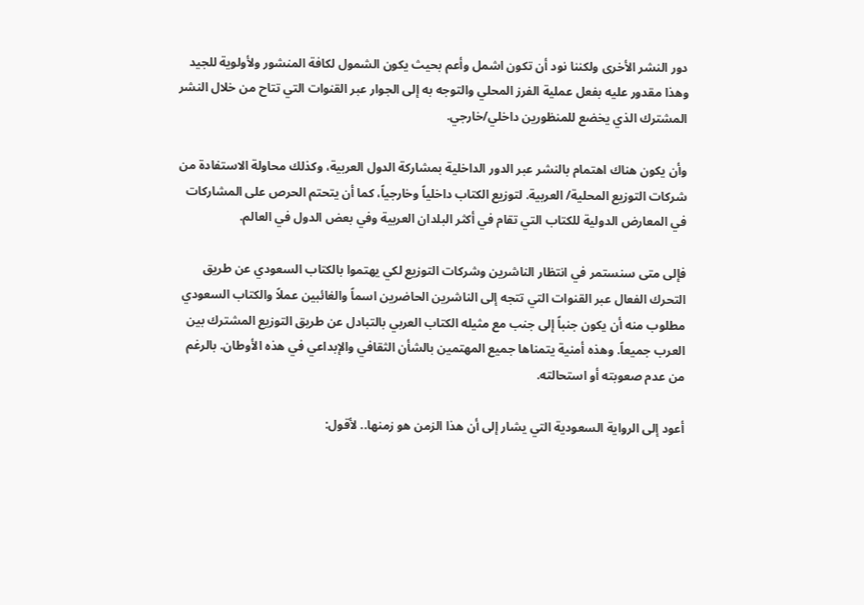دور النشر الأخرى ولكننا نود أن تكون اشمل وأعم بحيث يكون الشمول لكافة المنشور ولأولوية للجيد وهذا مقدور عليه بفعل عملية الفرز المحلي والتوجه به إلى الجوار عبر القنوات التي تتاح من خلال النشر المشترك الذي يخضع للمنظورين داخلي/خارجي.

وأن يكون هناك اهتمام بالنشر عبر الدور الداخلية بمشاركة الدول العربية، وكذلك محاولة الاستفادة من شركات التوزيع المحلية/ العربية. لتوزيع الكتاب داخلياً وخارجياً، كما أن يتحتم الحرص على المشاركات في المعارض الدولية للكتاب التي تقام في أكثر البلدان العربية وفي بعض الدول في العالم.

فإلى متى سنستمر في انتظار الناشرين وشركات التوزيع لكي يهتموا بالكتاب السعودي عن طريق التحرك الفعال عبر القنوات التي تتجه إلى الناشرين الحاضرين اسماً والغائبين عملاً والكتاب السعودي مطلوب منه أن يكون جنباً إلى جنب مع مثيله الكتاب العربي بالتبادل عن طريق التوزيع المشترك بين العرب جميعاً. وهذه أمنية يتمناها جميع المهتمين بالشأن الثقافي والإبداعي في هذه الأوطان. بالرغم من عدم صعوبته أو استحالته.

أعود إلى الرواية السعودية التي يشار إلى أن هذا الزمن هو زمنها.. لأقول: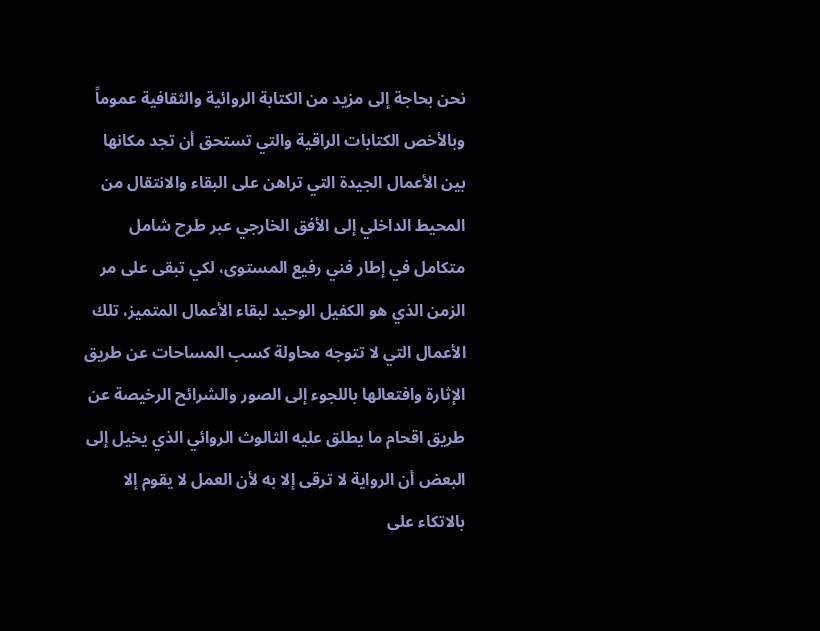نحن بحاجة إلى مزيد من الكتابة الروائية والثقافية عموماً وبالأخص الكتابات الراقية والتي تستحق أن تجد مكانها بين الأعمال الجيدة التي تراهن على البقاء والانتقال من المحيط الداخلي إلى الأفق الخارجي عبر طرح شامل متكامل في إطار فني رفيع المستوى، لكي تبقى على مر الزمن الذي هو الكفيل الوحيد لبقاء الأعمال المتميز، تلك الأعمال التي لا تتوجه محاولة كسب المساحات عن طريق الإثارة وافتعالها باللجوء إلى الصور والشرائح الرخيصة عن طريق اقحام ما يطلق عليه الثالوث الروائي الذي يخيل إلى البعض أن الرواية لا ترقى إلا به لأن العمل لا يقوم إلا بالاتكاء على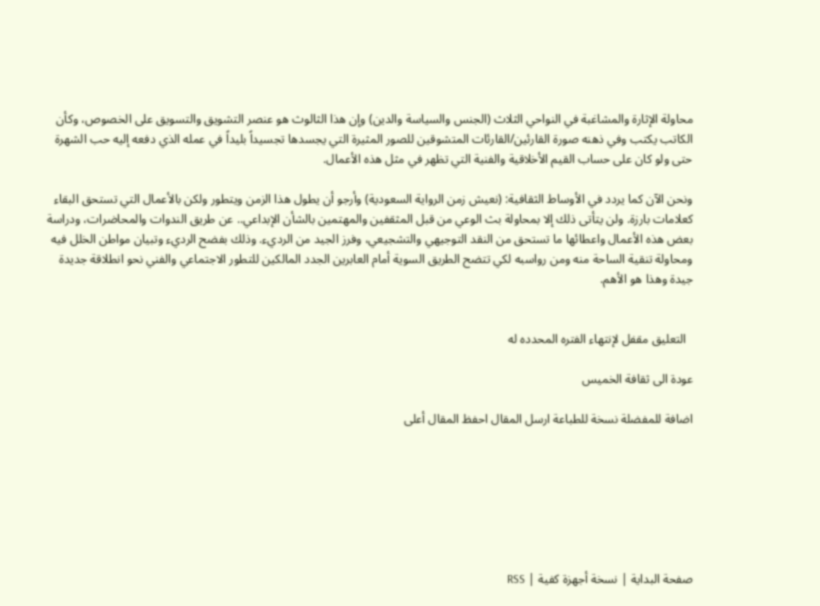محاولة الإثارة والمشاغبة في النواحي الثلاث (الجنس والسياسة والدين) وإن هذا الثالوث هو عنصر التشويق والتسويق على الخصوص، وكأن الكاتب يكتب وفي ذهنه صورة القارئين/القارئات المتشوقين للصور المثيرة التي يجسدها تجسيداً بليداً في عمله الذي دفعه إليه حب الشهرة حتى ولو كان على حساب القيم الأخلاقية والفنية التي تظهر في مثل هذه الأعمال.

ونحن الآن كما يردد في الأوساط الثقافية: (نعيش زمن الرواية السعودية) وأرجو أن يطول هذا الزمن ويتطور ولكن بالأعمال التي تستحق البقاء كعلامات بارزة. ولن يتأتى ذلك إلا بمحاولة بث الوعي من قبل المثقفين والمهتمين بالشأن الإبداعي.. عن طريق الندوات والمحاضرات، ودراسة بعض هذه الأعمال واعطائها ما تستحق من النقد التوجيهي والتشجيعي، وفرز الجيد من الرديء. وذلك بفضح الرديء وتبيان مواطن الخلل فيه ومحاولة تنقية الساحة منه ومن رواسبه لكي تتضح الطريق السوية أمام العابرين الجدد المالكين للتطور الاجتماعي والفني نحو انطلاقة جديدة جيدة وهذا هو الأهم.


  التعليق مقفل لإنتهاء الفتره المحدده له

عودة الى ثقافة الخميس

اضافة للمفضلة نسخة للطباعة ارسل المقال احفظ المقال أعلى







صفحة البداية | نسخة أجهزة كفية | RSS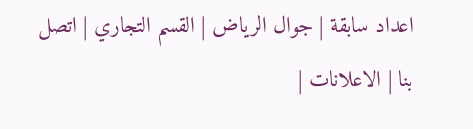اعداد سابقة | جوال الرياض | القسم التجاري | اتصل بنا | الاعلانات |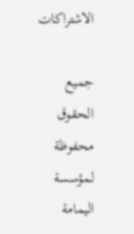الاشتراكات

جميع الحقوق محفوظة لمؤسسة اليمامة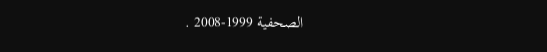الصحفية 1999-2008 .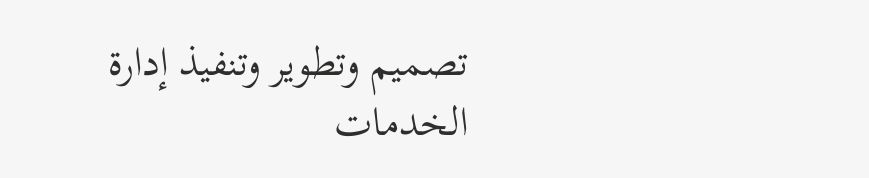تصميم وتطوير وتنفيذ إدارة الخدمات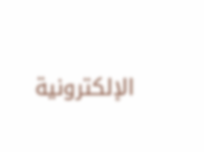الإلكترونية